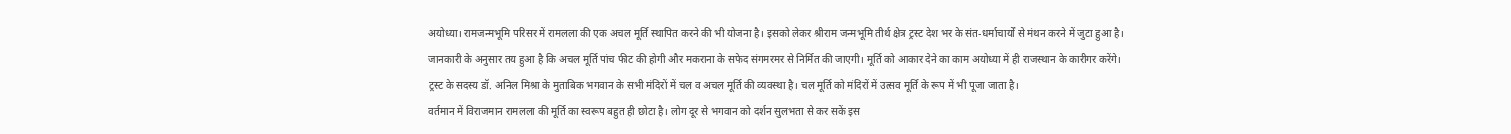अयोध्या। रामजन्मभूमि परिसर में रामलला की एक अचल मूर्ति स्थापित करने की भी योजना है। इसको लेकर श्रीराम जन्मभूमि तीर्थ क्षेत्र ट्रस्ट देश भर के संत-धर्माचार्यों से मंथन करने में जुटा हुआ है।
जानकारी के अनुसार तय हुआ है कि अचल मूर्ति पांच फीट की होगी और मकराना के सफेद संगमरमर से निर्मित की जाएगी। मूर्ति को आकार देने का काम अयोध्या में ही राजस्थान के कारीगर करेंगे।
ट्रस्ट के सदस्य डॉ. अनिल मिश्रा के मुताबिक भगवान के सभी मंदिरों में चल व अचल मूर्ति की व्यवस्था है। चल मूर्ति को मंदिरों में उत्सव मूर्ति के रूप में भी पूजा जाता है।
वर्तमान में विराजमान रामलला की मूर्ति का स्वरूप बहुत ही छोटा है। लोग दूर से भगवान को दर्शन सुलभता से कर सकें इस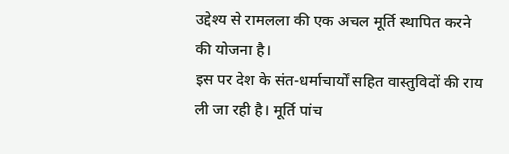उद्देश्य से रामलला की एक अचल मूर्ति स्थापित करने की योजना है।
इस पर देश के संत-धर्माचार्यों सहित वास्तुविदों की राय ली जा रही है। मूर्ति पांच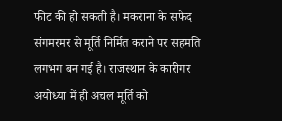फीट की हो सकती है। मकराना के सफेद संगमरमर से मूर्ति निर्मित कराने पर सहमति लगभग बन गई है। राजस्थान के कारीगर अयोध्या में ही अचल मूर्ति को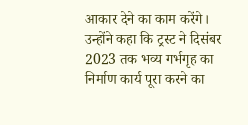आकार देने का काम करेंगे।
उन्होंने कहा कि ट्रस्ट ने दिसंबर 2023 तक भव्य गर्भगृह का निर्माण कार्य पूरा करने का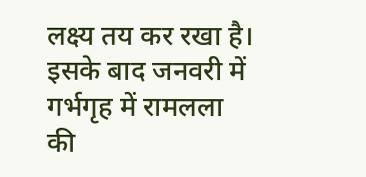लक्ष्य तय कर रखा है। इसके बाद जनवरी में गर्भगृह में रामलला की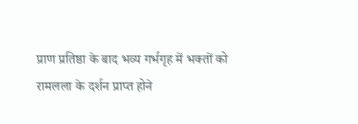प्राण प्रतिष्ठा के बाद भव्य गर्भगृह में भक्तों को रामलला के दर्शन प्राप्त होने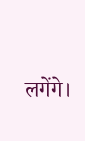लगेंगे।